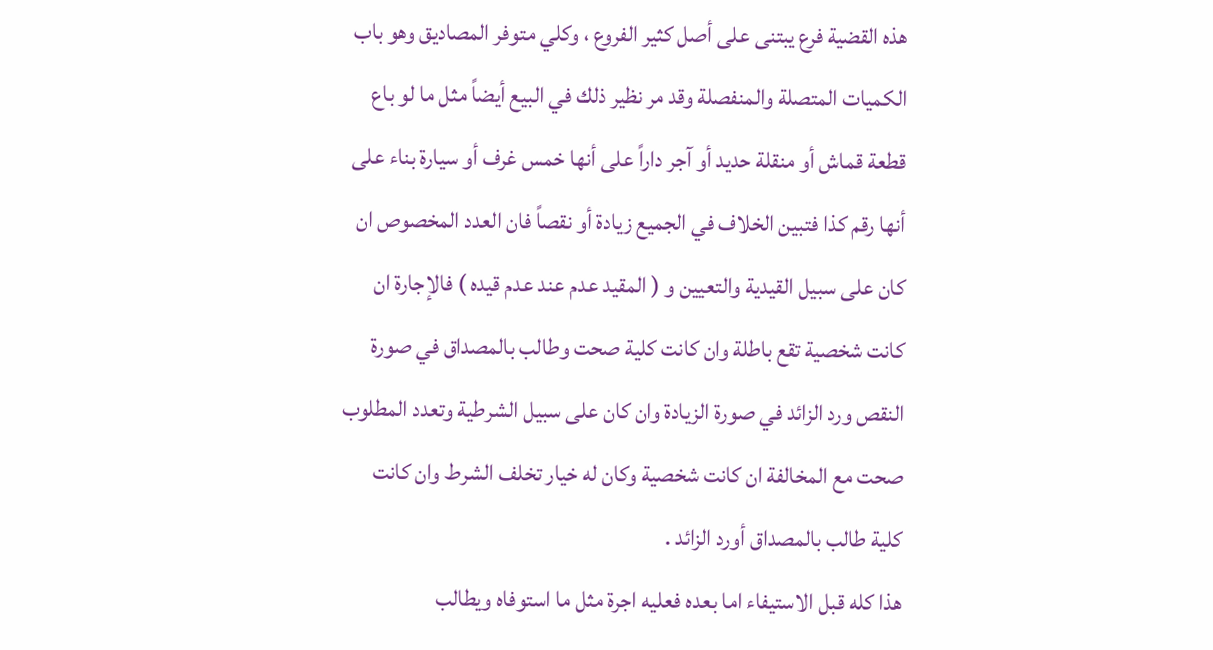هذه القضية فرع يبتنى على أصل كثير الفروع ، وكلي متوفر المصاديق وهو باب الكميات المتصلة والمنفصلة وقد مر نظير ذلك في البيع أيضاً مثل ما لو باع قطعة قماش أو منقلة حديد أو آجر داراً على أنها خمس غرف أو سيارة بناء على أنها رقم كذا فتبين الخلاف في الجميع زيادة أو نقصاً فان العدد المخصوص ان كان على سبيل القيدية والتعيين و ( المقيد عدم عند عدم قيده ) فالإجارة ان كانت شخصية تقع باطلة وان كانت كلية صحت وطالب بالمصداق في صورة النقص ورد الزائد في صورة الزيادة وان كان على سبيل الشرطية وتعدد المطلوب صحت مع المخالفة ان كانت شخصية وكان له خيار تخلف الشرط وان كانت كلية طالب بالمصداق أورد الزائد .
هذا كله قبل الاستيفاء اما بعده فعليه اجرة مثل ما استوفاه ويطالب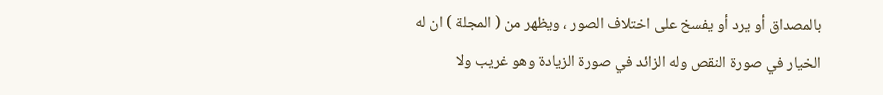بالمصداق أو يرد أو يفسخ على اختلاف الصور ، ويظهر من ( المجلة ) ان له الخيار في صورة النقص وله الزائد في صورة الزيادة وهو غريب ولا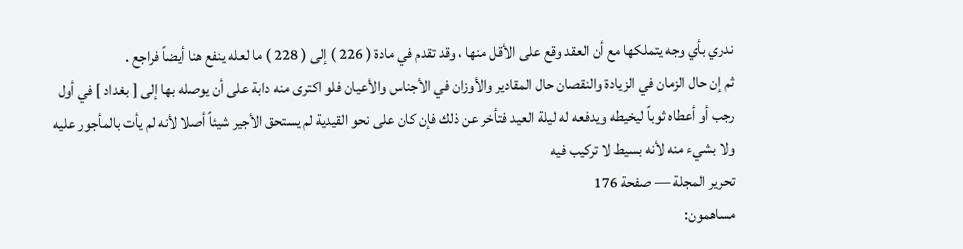ندري بأي وجه يتملكها مع أن العقد وقع على الأقل منها ، وقد تقدم في مادة ( 226 ) إلى ( 228 ) ما لعله ينفع هنا أيضاً فراجع .
ثم إن حال الزمان في الزيادة والنقصان حال المقادير والأوزان في الأجناس والأعيان فلو اكترى منه دابة على أن يوصله بها إلى [ بغداد ] في أول رجب أو أعطاه ثوباً ليخيطه ويدفعه له ليلة العيد فتأخر عن ذلك فإن كان على نحو القيدية لم يستحق الأجير شيئاً أصلا لأنه لم يأت بالمأجور عليه ولا بشيء منه لأنه بسيط لا تركيب فيه
تحرير المجلة — صفحة 176
مساهمون: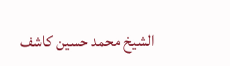الشيخ محمد حسين كاشف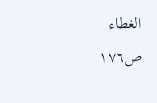الغطاء
ص١٧٦